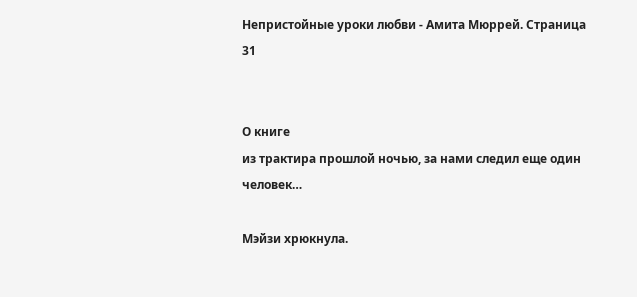Непристойные уроки любви - Амита Мюррей. Страница 31


О книге
из трактира прошлой ночью, за нами следил еще один человек…

Мэйзи хрюкнула.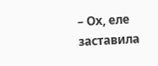– Ох, еле заставила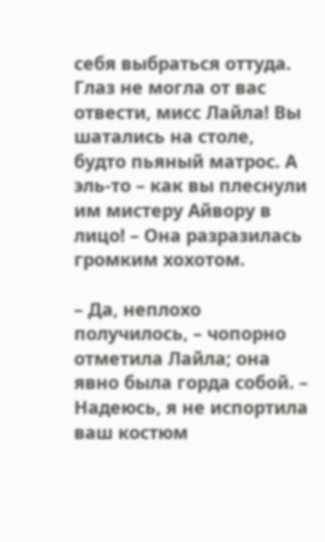себя выбраться оттуда. Глаз не могла от вас отвести, мисс Лайла! Вы шатались на столе, будто пьяный матрос. А эль-то – как вы плеснули им мистеру Айвору в лицо! – Она разразилась громким хохотом.

– Да, неплохо получилось, – чопорно отметила Лайла; она явно была горда собой. – Надеюсь, я не испортила ваш костюм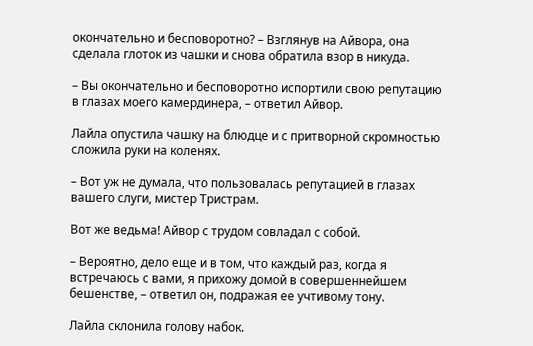окончательно и бесповоротно? – Взглянув на Айвора, она сделала глоток из чашки и снова обратила взор в никуда.

– Вы окончательно и бесповоротно испортили свою репутацию в глазах моего камердинера, – ответил Айвор.

Лайла опустила чашку на блюдце и с притворной скромностью сложила руки на коленях.

– Вот уж не думала, что пользовалась репутацией в глазах вашего слуги, мистер Тристрам.

Вот же ведьма! Айвор с трудом совладал с собой.

– Вероятно, дело еще и в том, что каждый раз, когда я встречаюсь с вами, я прихожу домой в совершеннейшем бешенстве, – ответил он, подражая ее учтивому тону.

Лайла склонила голову набок.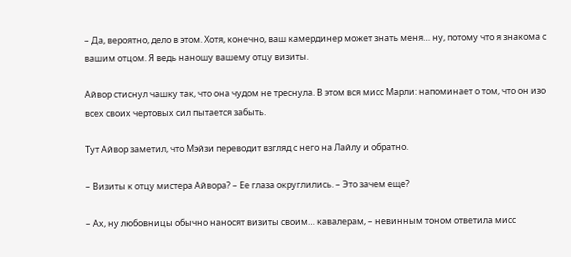– Да, вероятно, дело в этом. Хотя, конечно, ваш камердинер может знать меня… ну, потому что я знакома с вашим отцом. Я ведь наношу вашему отцу визиты.

Айвор стиснул чашку так, что она чудом не треснула. В этом вся мисс Марли: напоминает о том, что он изо всех своих чертовых сил пытается забыть.

Тут Айвор заметил, что Мэйзи переводит взгляд с него на Лайлу и обратно.

– Визиты к отцу мистера Айвора? – Ее глаза округлились. – Это зачем еще?

– Ах, ну любовницы обычно наносят визиты своим… кавалерам, – невинным тоном ответила мисс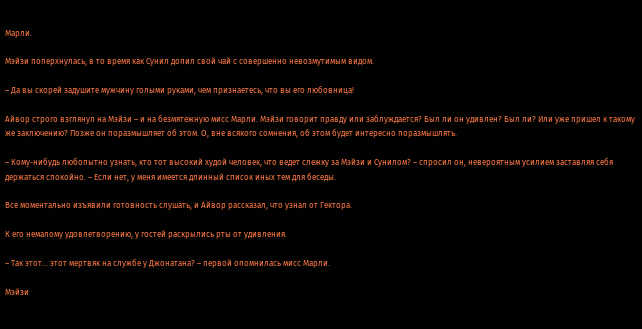Марли.

Мэйзи поперхнулась, в то время как Сунил допил свой чай с совершенно невозмутимым видом.

– Да вы скорей задушите мужчину голыми руками, чем признаетесь, что вы его любовница!

Айвор строго взглянул на Мэйзи – и на безмятежную мисс Марли. Мэйзи говорит правду или заблуждается? Был ли он удивлен? Был ли? Или уже пришел к такому же заключению? Позже он поразмышляет об этом. О, вне всякого сомнения, об этом будет интересно поразмышлять.

– Кому-нибудь любопытно узнать, кто тот высокий худой человек, что ведет слежку за Мэйзи и Сунилом? – спросил он, невероятным усилием заставляя себя держаться спокойно. – Если нет, у меня имеется длинный список иных тем для беседы.

Все моментально изъявили готовность слушать, и Айвор рассказал, что узнал от Гектора.

К его немалому удовлетворению, у гостей раскрылись рты от удивления.

– Так этот… этот мертвяк на службе у Джонатана? – первой опомнилась мисс Марли.

Мэйзи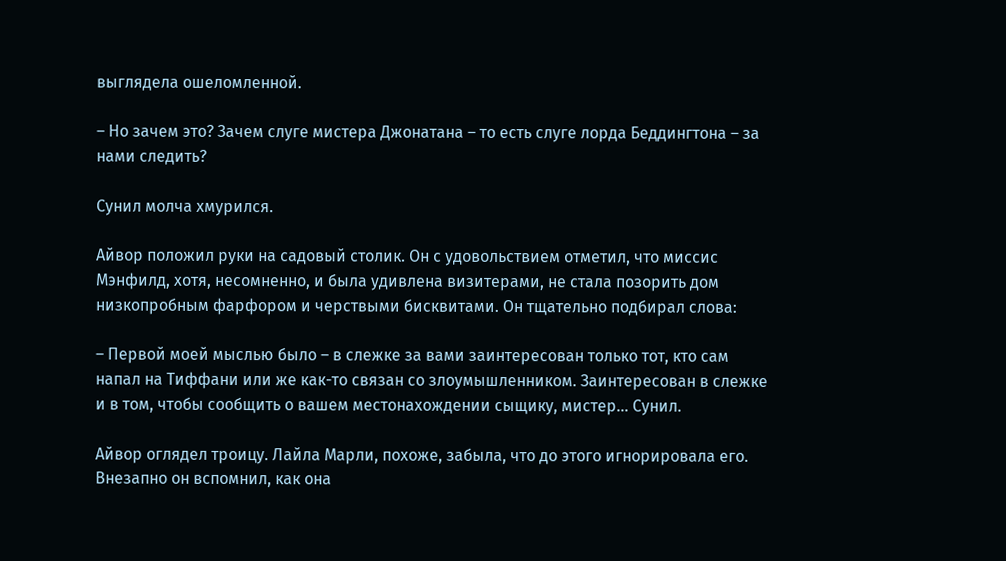выглядела ошеломленной.

– Но зачем это? Зачем слуге мистера Джонатана – то есть слуге лорда Беддингтона – за нами следить?

Сунил молча хмурился.

Айвор положил руки на садовый столик. Он с удовольствием отметил, что миссис Мэнфилд, хотя, несомненно, и была удивлена визитерами, не стала позорить дом низкопробным фарфором и черствыми бисквитами. Он тщательно подбирал слова:

– Первой моей мыслью было – в слежке за вами заинтересован только тот, кто сам напал на Тиффани или же как-то связан со злоумышленником. Заинтересован в слежке и в том, чтобы сообщить о вашем местонахождении сыщику, мистер… Сунил.

Айвор оглядел троицу. Лайла Марли, похоже, забыла, что до этого игнорировала его. Внезапно он вспомнил, как она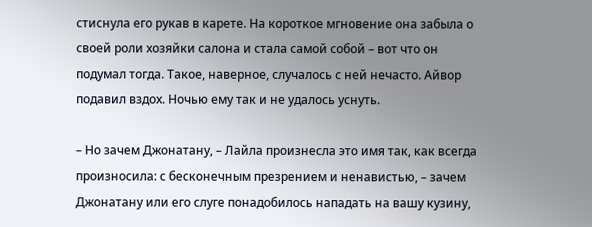стиснула его рукав в карете. На короткое мгновение она забыла о своей роли хозяйки салона и стала самой собой – вот что он подумал тогда. Такое, наверное, случалось с ней нечасто. Айвор подавил вздох. Ночью ему так и не удалось уснуть.

– Но зачем Джонатану, – Лайла произнесла это имя так, как всегда произносила: с бесконечным презрением и ненавистью, – зачем Джонатану или его слуге понадобилось нападать на вашу кузину,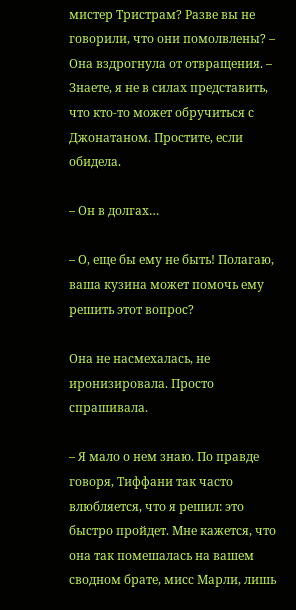мистер Тристрам? Разве вы не говорили, что они помолвлены? – Она вздрогнула от отвращения. – Знаете, я не в силах представить, что кто-то может обручиться с Джонатаном. Простите, если обидела.

– Он в долгах…

– О, еще бы ему не быть! Полагаю, ваша кузина может помочь ему решить этот вопрос?

Она не насмехалась, не иронизировала. Просто спрашивала.

– Я мало о нем знаю. По правде говоря, Тиффани так часто влюбляется, что я решил: это быстро пройдет. Мне кажется, что она так помешалась на вашем сводном брате, мисс Марли, лишь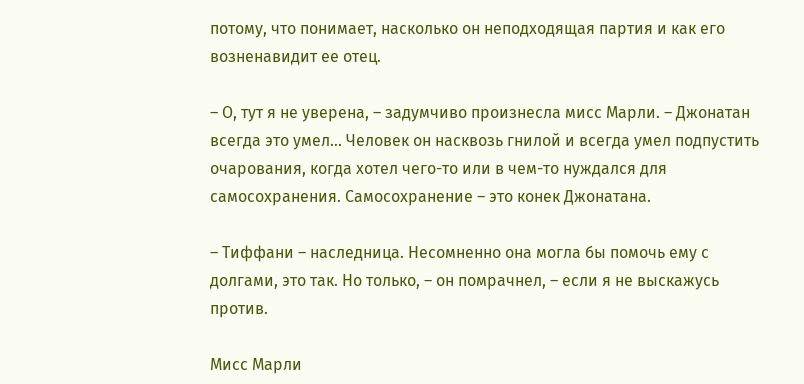потому, что понимает, насколько он неподходящая партия и как его возненавидит ее отец.

– О, тут я не уверена, – задумчиво произнесла мисс Марли. – Джонатан всегда это умел… Человек он насквозь гнилой и всегда умел подпустить очарования, когда хотел чего-то или в чем-то нуждался для самосохранения. Самосохранение – это конек Джонатана.

– Тиффани – наследница. Несомненно она могла бы помочь ему с долгами, это так. Но только, – он помрачнел, – если я не выскажусь против.

Мисс Марли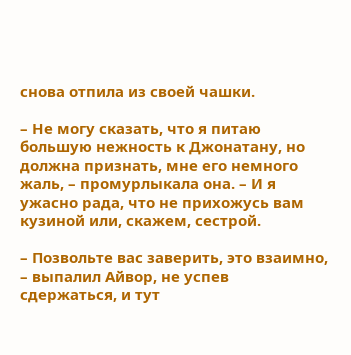снова отпила из своей чашки.

– Не могу сказать, что я питаю большую нежность к Джонатану, но должна признать, мне его немного жаль, – промурлыкала она. – И я ужасно рада, что не прихожусь вам кузиной или, скажем, сестрой.

– Позвольте вас заверить, это взаимно, – выпалил Айвор, не успев сдержаться, и тут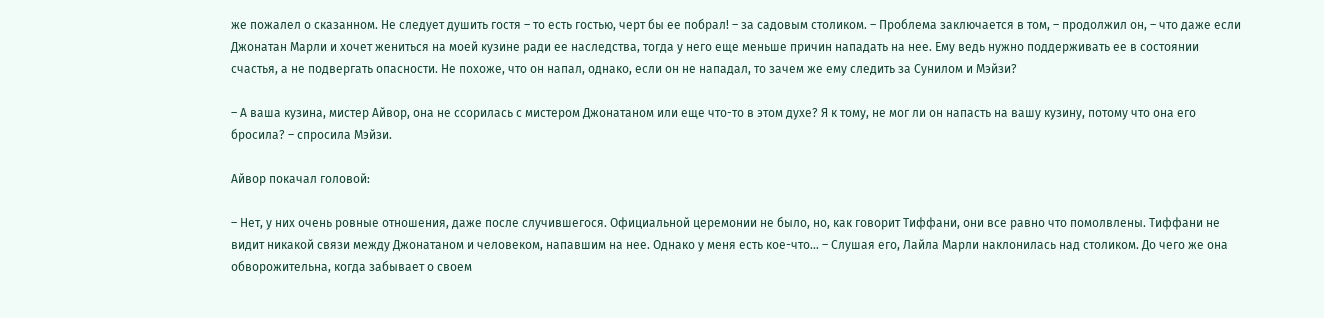же пожалел о сказанном. Не следует душить гостя – то есть гостью, черт бы ее побрал! – за садовым столиком. – Проблема заключается в том, – продолжил он, – что даже если Джонатан Марли и хочет жениться на моей кузине ради ее наследства, тогда у него еще меньше причин нападать на нее. Ему ведь нужно поддерживать ее в состоянии счастья, а не подвергать опасности. Не похоже, что он напал, однако, если он не нападал, то зачем же ему следить за Сунилом и Мэйзи?

– А ваша кузина, мистер Айвор, она не ссорилась с мистером Джонатаном или еще что-то в этом духе? Я к тому, не мог ли он напасть на вашу кузину, потому что она его бросила? – спросила Мэйзи.

Айвор покачал головой:

– Нет, у них очень ровные отношения, даже после случившегося. Официальной церемонии не было, но, как говорит Тиффани, они все равно что помолвлены. Тиффани не видит никакой связи между Джонатаном и человеком, напавшим на нее. Однако у меня есть кое-что… – Слушая его, Лайла Марли наклонилась над столиком. До чего же она обворожительна, когда забывает о своем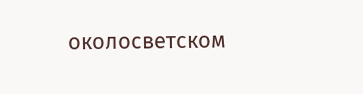околосветском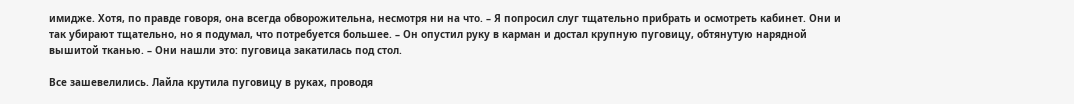имидже. Хотя, по правде говоря, она всегда обворожительна, несмотря ни на что. – Я попросил слуг тщательно прибрать и осмотреть кабинет. Они и так убирают тщательно, но я подумал, что потребуется большее. – Он опустил руку в карман и достал крупную пуговицу, обтянутую нарядной вышитой тканью. – Они нашли это: пуговица закатилась под стол.

Все зашевелились. Лайла крутила пуговицу в руках, проводя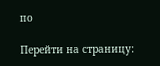по

Перейти на страницу: